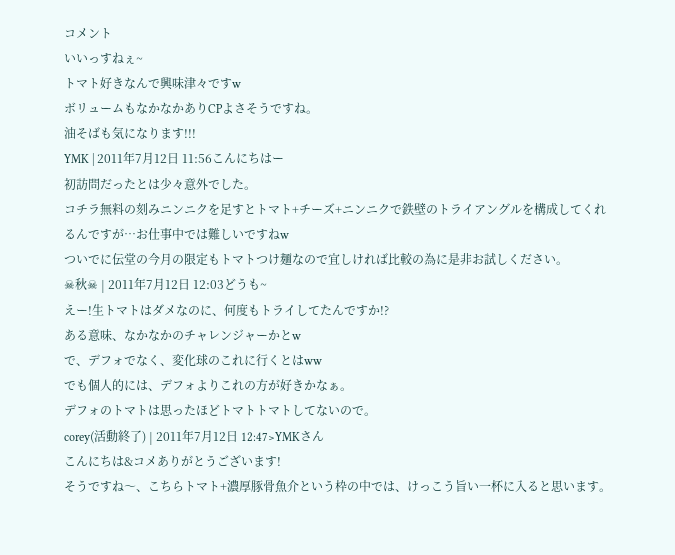コメント
いいっすねぇ~
トマト好きなんで興味津々ですw
ボリュームもなかなかありCPよさそうですね。
油そばも気になります!!!
YMK | 2011年7月12日 11:56こんにちはー
初訪問だったとは少々意外でした。
コチラ無料の刻みニンニクを足すとトマト+チーズ+ニンニクで鉄壁のトライアングルを構成してくれるんですが…お仕事中では難しいですねw
ついでに伝堂の今月の限定もトマトつけ麺なので宜しければ比較の為に是非お試しください。
☠秋☠ | 2011年7月12日 12:03どうも~
えー!生トマトはダメなのに、何度もトライしてたんですか!?
ある意味、なかなかのチャレンジャーかとw
で、デフォでなく、変化球のこれに行くとはww
でも個人的には、デフォよりこれの方が好きかなぁ。
デフォのトマトは思ったほどトマトトマトしてないので。
corey(活動終了) | 2011年7月12日 12:47>YMKさん
こんにちは&コメありがとうございます!
そうですね〜、こちらトマト+濃厚豚骨魚介という枠の中では、けっこう旨い一杯に入ると思います。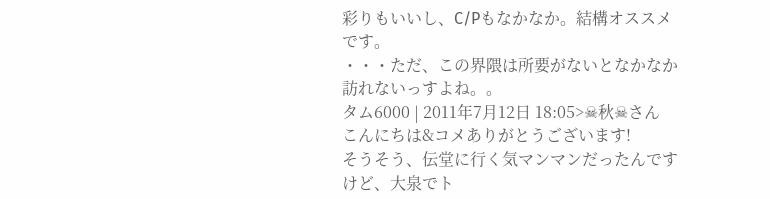彩りもいいし、C/Pもなかなか。結構オススメです。
・・・ただ、この界隈は所要がないとなかなか訪れないっすよね。。
タム6000 | 2011年7月12日 18:05>☠秋☠さん
こんにちは&コメありがとうございます!
そうそう、伝堂に行く気マンマンだったんですけど、大泉でト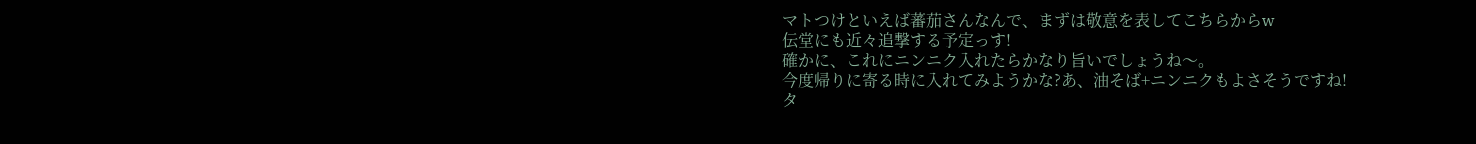マトつけといえば蕃茄さんなんで、まずは敬意を表してこちらからw
伝堂にも近々追撃する予定っす!
確かに、これにニンニク入れたらかなり旨いでしょうね〜。
今度帰りに寄る時に入れてみようかな?あ、油そば+ニンニクもよさそうですね!
タ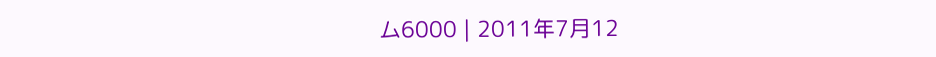ム6000 | 2011年7月12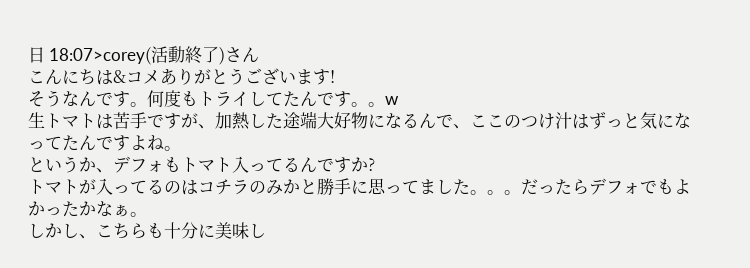日 18:07>corey(活動終了)さん
こんにちは&コメありがとうございます!
そうなんです。何度もトライしてたんです。。w
生トマトは苦手ですが、加熱した途端大好物になるんで、ここのつけ汁はずっと気になってたんですよね。
というか、デフォもトマト入ってるんですか?
トマトが入ってるのはコチラのみかと勝手に思ってました。。。だったらデフォでもよかったかなぁ。
しかし、こちらも十分に美味し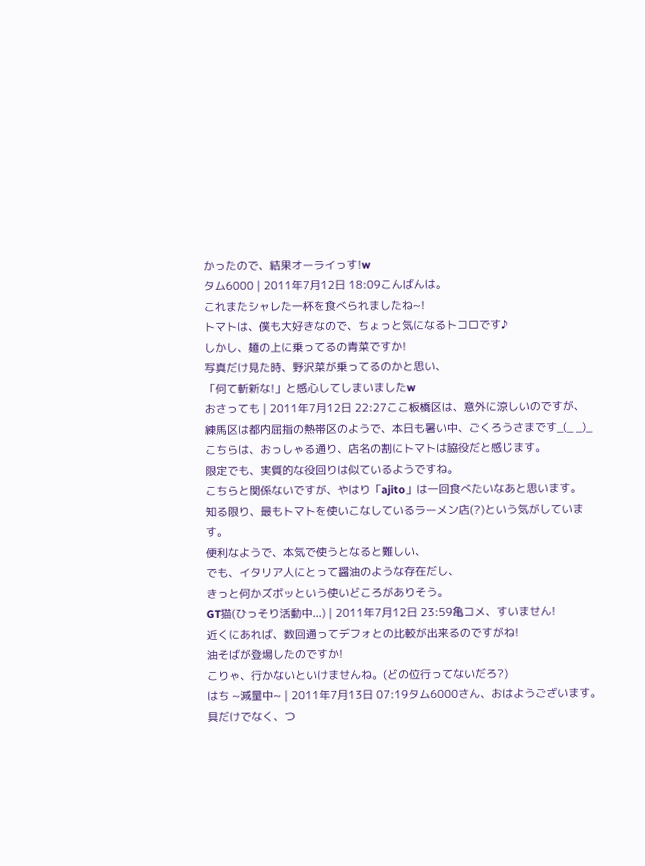かったので、結果オーライっす!w
タム6000 | 2011年7月12日 18:09こんばんは。
これまたシャレた一杯を食べられましたね~!
トマトは、僕も大好きなので、ちょっと気になるトコロです♪
しかし、麺の上に乗ってるの青菜ですか!
写真だけ見た時、野沢菜が乗ってるのかと思い、
「何て斬新な!」と感心してしまいましたw
おさっても | 2011年7月12日 22:27ここ板橋区は、意外に涼しいのですが、
練馬区は都内屈指の熱帯区のようで、本日も暑い中、ごくろうさまです_(_ _)_
こちらは、おっしゃる通り、店名の割にトマトは脇役だと感じます。
限定でも、実質的な役回りは似ているようですね。
こちらと関係ないですが、やはり「ajito」は一回食べたいなあと思います。
知る限り、最もトマトを使いこなしているラーメン店(?)という気がしています。
便利なようで、本気で使うとなると難しい、
でも、イタリア人にとって醤油のような存在だし、
きっと何かズボッという使いどころがありそう。
GT猫(ひっそり活動中...) | 2011年7月12日 23:59亀コメ、すいません!
近くにあれば、数回通ってデフォとの比較が出来るのですがね!
油そばが登場したのですか!
こりゃ、行かないといけませんね。(どの位行ってないだろ?)
はち ~減量中~ | 2011年7月13日 07:19タム6000さん、おはようございます。
具だけでなく、つ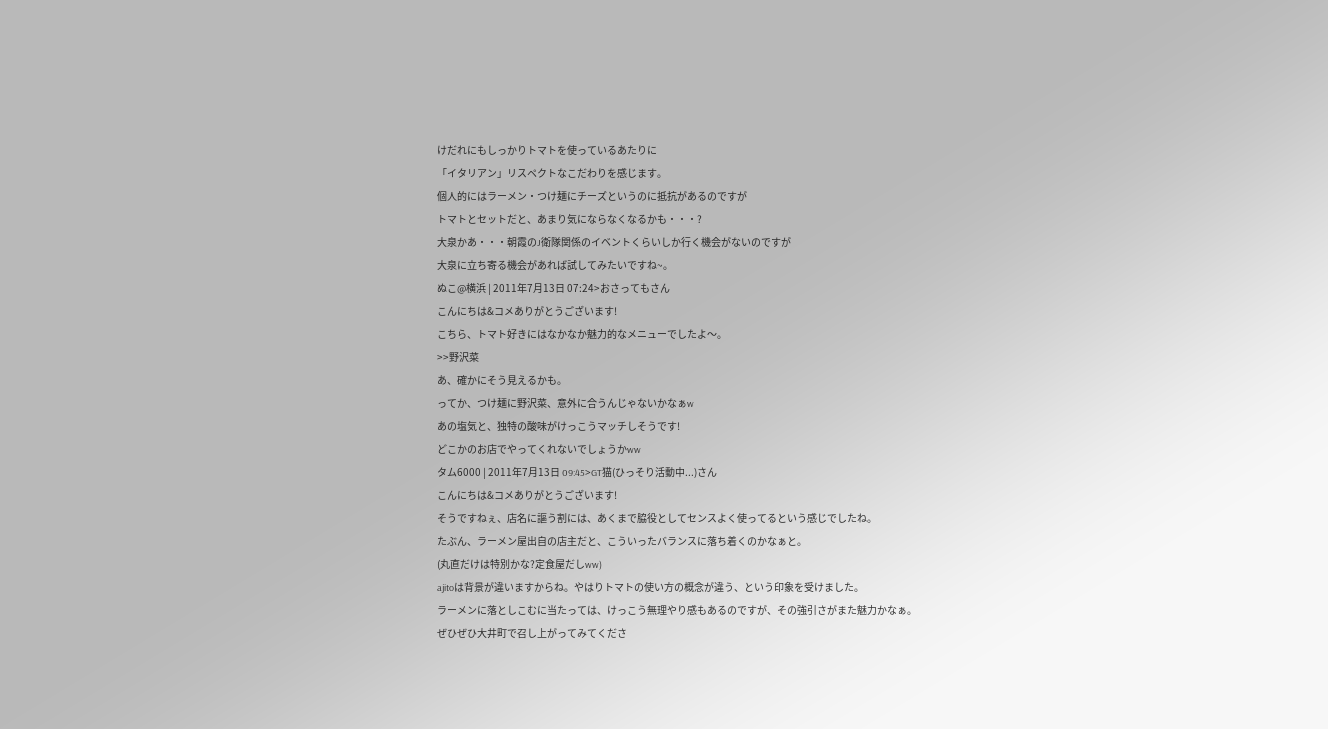けだれにもしっかりトマトを使っているあたりに
「イタリアン」リスペクトなこだわりを感じます。
個人的にはラーメン・つけ麺にチーズというのに抵抗があるのですが
トマトとセットだと、あまり気にならなくなるかも・・・?
大泉かあ・・・朝霞のJ衛隊関係のイベントくらいしか行く機会がないのですが
大泉に立ち寄る機会があれば試してみたいですね~。
ぬこ@横浜 | 2011年7月13日 07:24>おさってもさん
こんにちは&コメありがとうございます!
こちら、トマト好きにはなかなか魅力的なメニューでしたよ〜。
>>野沢菜
あ、確かにそう見えるかも。
ってか、つけ麺に野沢菜、意外に合うんじゃないかなぁw
あの塩気と、独特の酸味がけっこうマッチしそうです!
どこかのお店でやってくれないでしょうかww
タム6000 | 2011年7月13日 09:45>GT猫(ひっそり活動中...)さん
こんにちは&コメありがとうございます!
そうですねぇ、店名に謳う割には、あくまで脇役としてセンスよく使ってるという感じでしたね。
たぶん、ラーメン屋出自の店主だと、こういったバランスに落ち着くのかなぁと。
(丸直だけは特別かな?定食屋だしww)
ajitoは背景が違いますからね。やはりトマトの使い方の概念が違う、という印象を受けました。
ラーメンに落としこむに当たっては、けっこう無理やり感もあるのですが、その強引さがまた魅力かなぁ。
ぜひぜひ大井町で召し上がってみてくださ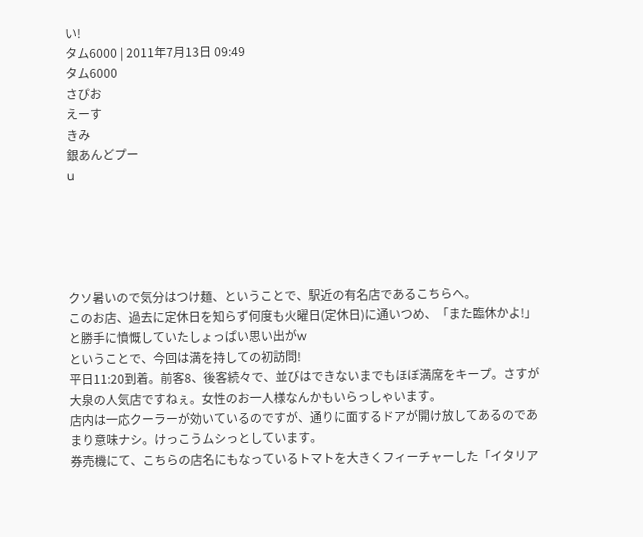い!
タム6000 | 2011年7月13日 09:49
タム6000
さぴお
えーす
きみ
銀あんどプー
u





クソ暑いので気分はつけ麺、ということで、駅近の有名店であるこちらへ。
このお店、過去に定休日を知らず何度も火曜日(定休日)に通いつめ、「また臨休かよ!」と勝手に憤慨していたしょっぱい思い出がw
ということで、今回は満を持しての初訪問!
平日11:20到着。前客8、後客続々で、並びはできないまでもほぼ満席をキープ。さすが大泉の人気店ですねぇ。女性のお一人様なんかもいらっしゃいます。
店内は一応クーラーが効いているのですが、通りに面するドアが開け放してあるのであまり意味ナシ。けっこうムシっとしています。
券売機にて、こちらの店名にもなっているトマトを大きくフィーチャーした「イタリア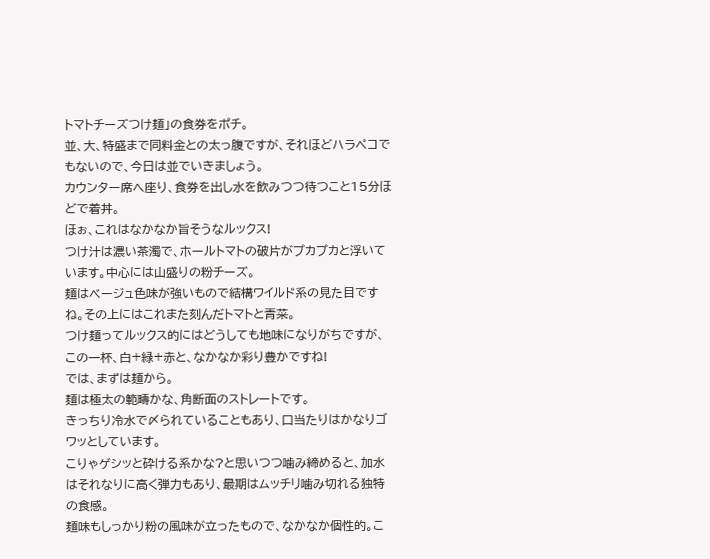トマトチーズつけ麺」の食券をポチ。
並、大、特盛まで同料金との太っ腹ですが、それほどハラペコでもないので、今日は並でいきましょう。
カウンター席へ座り、食券を出し水を飲みつつ待つこと15分ほどで着丼。
ほぉ、これはなかなか旨そうなルックス!
つけ汁は濃い茶濁で、ホールトマトの破片がプカプカと浮いています。中心には山盛りの粉チーズ。
麺はベージュ色味が強いもので結構ワイルド系の見た目ですね。その上にはこれまた刻んだトマトと青菜。
つけ麺ってルックス的にはどうしても地味になりがちですが、この一杯、白+緑+赤と、なかなか彩り豊かですね!
では、まずは麺から。
麺は極太の範疇かな、角断面のストレートです。
きっちり冷水で〆られていることもあり、口当たりはかなりゴワッとしています。
こりゃゲシッと砕ける系かな?と思いつつ噛み締めると、加水はそれなりに高く弾力もあり、最期はムッチリ噛み切れる独特の食感。
麺味もしっかり粉の風味が立ったもので、なかなか個性的。こ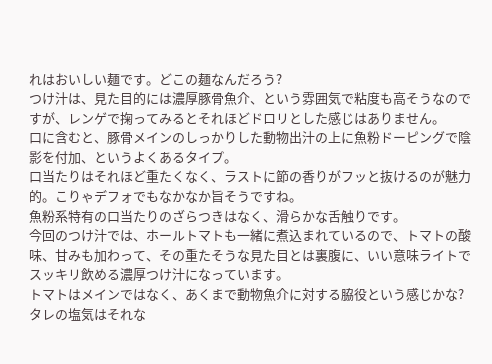れはおいしい麺です。どこの麺なんだろう?
つけ汁は、見た目的には濃厚豚骨魚介、という雰囲気で粘度も高そうなのですが、レンゲで掬ってみるとそれほどドロリとした感じはありません。
口に含むと、豚骨メインのしっかりした動物出汁の上に魚粉ドーピングで陰影を付加、というよくあるタイプ。
口当たりはそれほど重たくなく、ラストに節の香りがフッと抜けるのが魅力的。こりゃデフォでもなかなか旨そうですね。
魚粉系特有の口当たりのざらつきはなく、滑らかな舌触りです。
今回のつけ汁では、ホールトマトも一緒に煮込まれているので、トマトの酸味、甘みも加わって、その重たそうな見た目とは裏腹に、いい意味ライトでスッキリ飲める濃厚つけ汁になっています。
トマトはメインではなく、あくまで動物魚介に対する脇役という感じかな?タレの塩気はそれな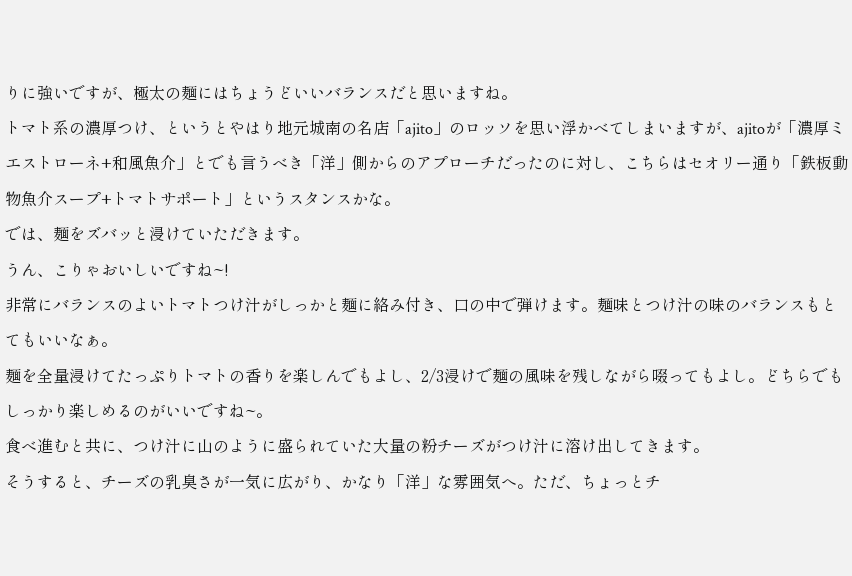りに強いですが、極太の麺にはちょうどいいバランスだと思いますね。
トマト系の濃厚つけ、というとやはり地元城南の名店「ajito」のロッソを思い浮かべてしまいますが、ajitoが「濃厚ミエストローネ+和風魚介」とでも言うべき「洋」側からのアプローチだったのに対し、こちらはセオリー通り「鉄板動物魚介スープ+トマトサポート」というスタンスかな。
では、麺をズバッと浸けていただきます。
うん、こりゃおいしいですね~!
非常にバランスのよいトマトつけ汁がしっかと麺に絡み付き、口の中で弾けます。麺味とつけ汁の味のバランスもとてもいいなぁ。
麺を全量浸けてたっぷりトマトの香りを楽しんでもよし、2/3浸けで麺の風味を残しながら啜ってもよし。どちらでもしっかり楽しめるのがいいですね~。
食べ進むと共に、つけ汁に山のように盛られていた大量の粉チーズがつけ汁に溶け出してきます。
そうすると、チーズの乳臭さが一気に広がり、かなり「洋」な雰囲気へ。ただ、ちょっとチ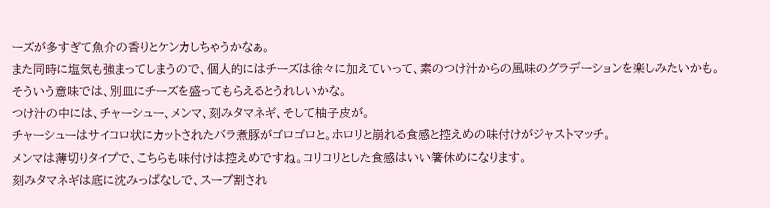ーズが多すぎて魚介の香りとケンカしちゃうかなぁ。
また同時に塩気も強まってしまうので、個人的にはチーズは徐々に加えていって、素のつけ汁からの風味のグラデーションを楽しみたいかも。
そういう意味では、別皿にチーズを盛ってもらえるとうれしいかな。
つけ汁の中には、チャーシュー、メンマ、刻みタマネギ、そして柚子皮が。
チャーシューはサイコロ状にカットされたバラ煮豚がゴロゴロと。ホロリと崩れる食感と控えめの味付けがジャストマッチ。
メンマは薄切りタイプで、こちらも味付けは控えめですね。コリコリとした食感はいい箸休めになります。
刻みタマネギは底に沈みっぱなしで、スープ割され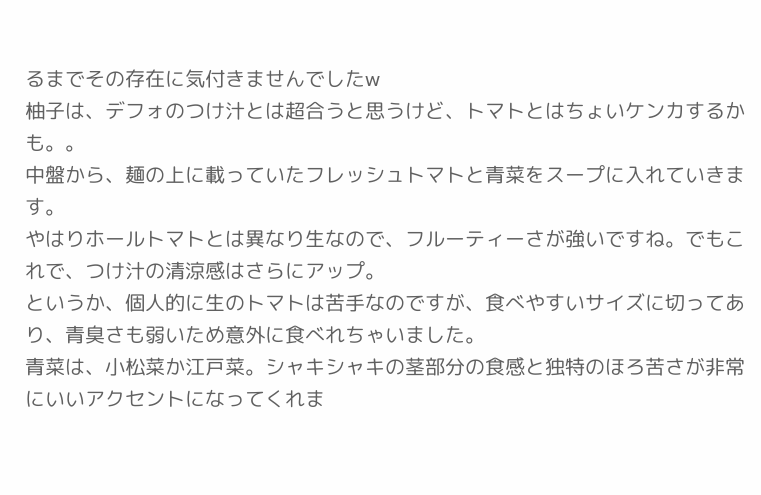るまでその存在に気付きませんでしたw
柚子は、デフォのつけ汁とは超合うと思うけど、トマトとはちょいケンカするかも。。
中盤から、麺の上に載っていたフレッシュトマトと青菜をスープに入れていきます。
やはりホールトマトとは異なり生なので、フルーティーさが強いですね。でもこれで、つけ汁の清涼感はさらにアップ。
というか、個人的に生のトマトは苦手なのですが、食べやすいサイズに切ってあり、青臭さも弱いため意外に食べれちゃいました。
青菜は、小松菜か江戸菜。シャキシャキの茎部分の食感と独特のほろ苦さが非常にいいアクセントになってくれま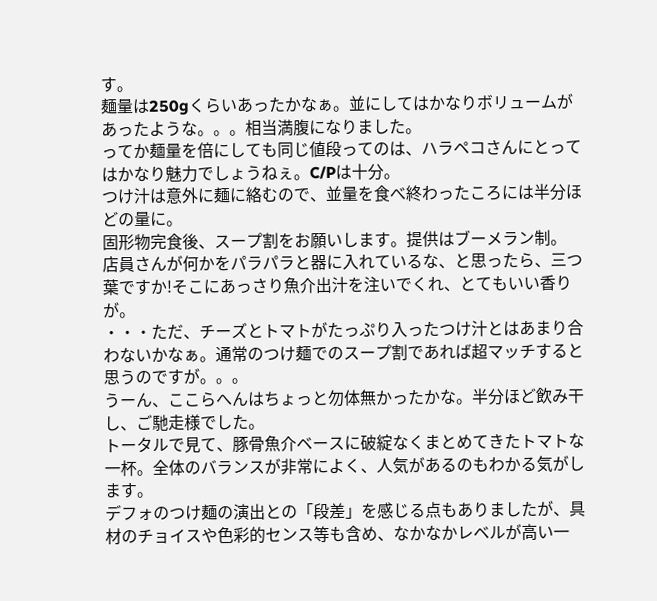す。
麺量は250gくらいあったかなぁ。並にしてはかなりボリュームがあったような。。。相当満腹になりました。
ってか麺量を倍にしても同じ値段ってのは、ハラペコさんにとってはかなり魅力でしょうねぇ。C/Pは十分。
つけ汁は意外に麺に絡むので、並量を食べ終わったころには半分ほどの量に。
固形物完食後、スープ割をお願いします。提供はブーメラン制。
店員さんが何かをパラパラと器に入れているな、と思ったら、三つ葉ですか!そこにあっさり魚介出汁を注いでくれ、とてもいい香りが。
・・・ただ、チーズとトマトがたっぷり入ったつけ汁とはあまり合わないかなぁ。通常のつけ麺でのスープ割であれば超マッチすると思うのですが。。。
うーん、ここらへんはちょっと勿体無かったかな。半分ほど飲み干し、ご馳走様でした。
トータルで見て、豚骨魚介ベースに破綻なくまとめてきたトマトな一杯。全体のバランスが非常によく、人気があるのもわかる気がします。
デフォのつけ麺の演出との「段差」を感じる点もありましたが、具材のチョイスや色彩的センス等も含め、なかなかレベルが高い一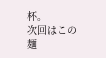杯。
次回はこの麺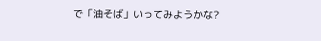で「油そば」いってみようかな?